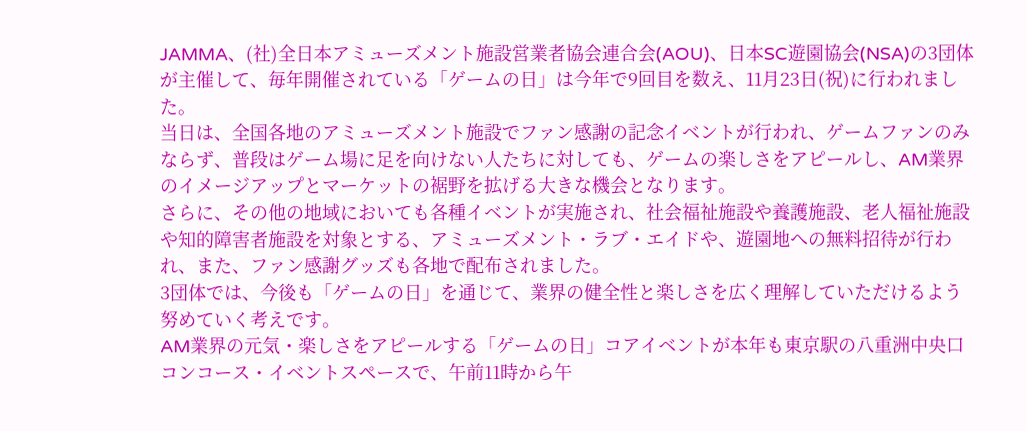JAMMA、(社)全日本アミューズメント施設営業者協会連合会(AOU)、日本SC遊園協会(NSA)の3団体が主催して、毎年開催されている「ゲームの日」は今年で9回目を数え、11月23日(祝)に行われました。
当日は、全国各地のアミューズメント施設でファン感謝の記念イベントが行われ、ゲームファンのみならず、普段はゲーム場に足を向けない人たちに対しても、ゲームの楽しさをアピールし、AM業界のイメージアップとマーケットの裾野を拡げる大きな機会となります。
さらに、その他の地域においても各種イベントが実施され、社会福祉施設や養護施設、老人福祉施設や知的障害者施設を対象とする、アミューズメント・ラブ・エイドや、遊園地への無料招待が行われ、また、ファン感謝グッズも各地で配布されました。
3団体では、今後も「ゲームの日」を通じて、業界の健全性と楽しさを広く理解していただけるよう努めていく考えです。
AM業界の元気・楽しさをアピールする「ゲームの日」コアイベントが本年も東京駅の八重洲中央口コンコース・イベントスペースで、午前11時から午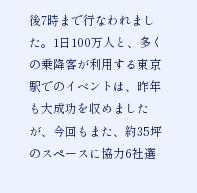後7時まで行なわれました。1日100万人と、多くの乗降客が利用する東京駅でのイベントは、昨年も大成功を収めましたが、今回もまた、約35坪のスペースに協力6社選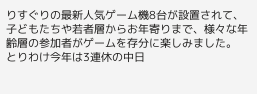りすぐりの最新人気ゲーム機8台が設置されて、子どもたちや若者層からお年寄りまで、様々な年齢層の参加者がゲームを存分に楽しみました。
とりわけ今年は3連休の中日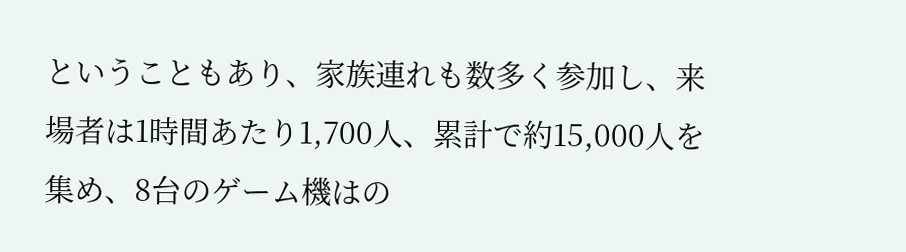ということもあり、家族連れも数多く参加し、来場者は1時間あたり1,700人、累計で約15,000人を集め、8台のゲーム機はの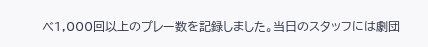べ1,000回以上のプレー数を記録しました。当日のスタッフには劇団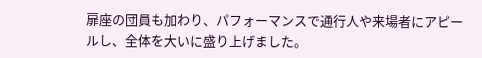扉座の団員も加わり、パフォーマンスで通行人や来場者にアピールし、全体を大いに盛り上げました。